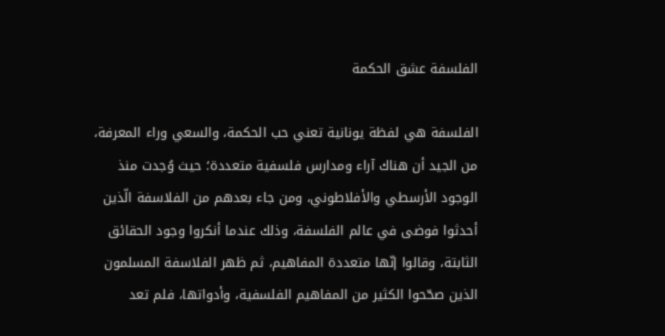الفلسفة عشق الحكمة

الفلسفة هي لفظة يونانية تعني حب الحكمة، والسعي وراء المعرفة، من الجيد أن هناك آراء ومدارس فلسفية متعددة؛ حيث وُجدت منذ الوجود الأرسطي والأفلاطوني، ومن جاء بعدهم من الفلاسفة الّذين أحدثوا فوضى في عالم الفلسفة، وذلك عندما أنكروا وجود الحقائق الثابتة، وقالوا إنّها متعددة المفاهيم، ثم ظهر الفلاسفة المسلمون الذين صحّحوا الكثير من المفاهيم الفلسفية، وأدواتها، فلم تعد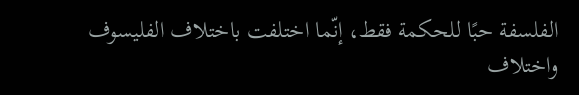الفلسفة حبًا للحكمة فقط، إنّما اختلفت باختلاف الفليسوف واختلاف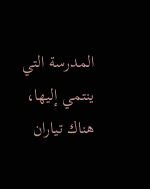المدرسة التي ينتمي إليها، هناك تياران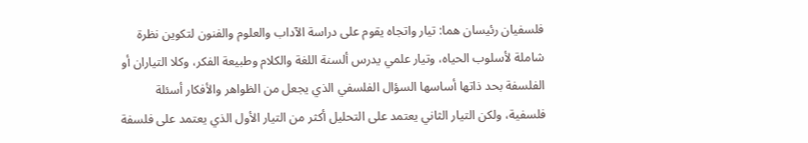فلسفيان رئيسان هما: تيار واتجاه يقوم على دراسة الآداب والعلوم والفنون لتكوين نظرة شاملة لأسلوب الحياه، وتيار علمي يدرس ألسنة اللغة والكلام وطبيعة الفكر، وكلا التياران أو الفلسفة بحد ذاتها أساسها السؤال الفلسفي الذي يجعل من الظواهر والأفكار أسئلة فلسفية، ولكن التيار الثاني يعتمد على التحليل أكثر من التيار الأول الذي يعتمد على فلسفة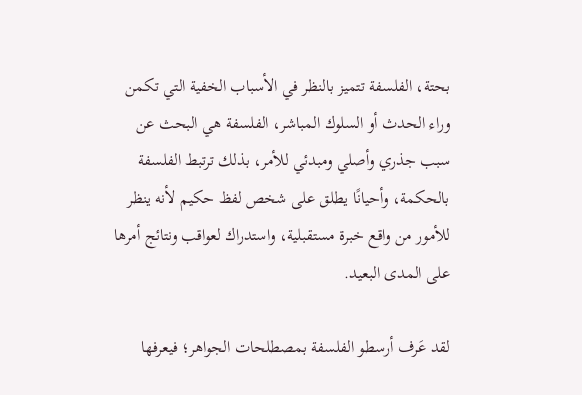بحتة، الفلسفة تتميز بالنظر في الأسباب الخفية التي تكمن وراء الحدث أو السلوك المباشر، الفلسفة هي البحث عن سبب جذري وأصلي ومبدئي للأمر، بذلك ترتبط الفلسفة بالحكمة، وأحيانًا يطلق على شخص لفظ حكيم لأنه ينظر للأمور من واقع خبرة مستقبلية، واستدراك لعواقب ونتائج أمرها على المدى البعيد.

لقد عَرف أرسطو الفلسفة بمصطلحات الجواهر؛ فيعرفها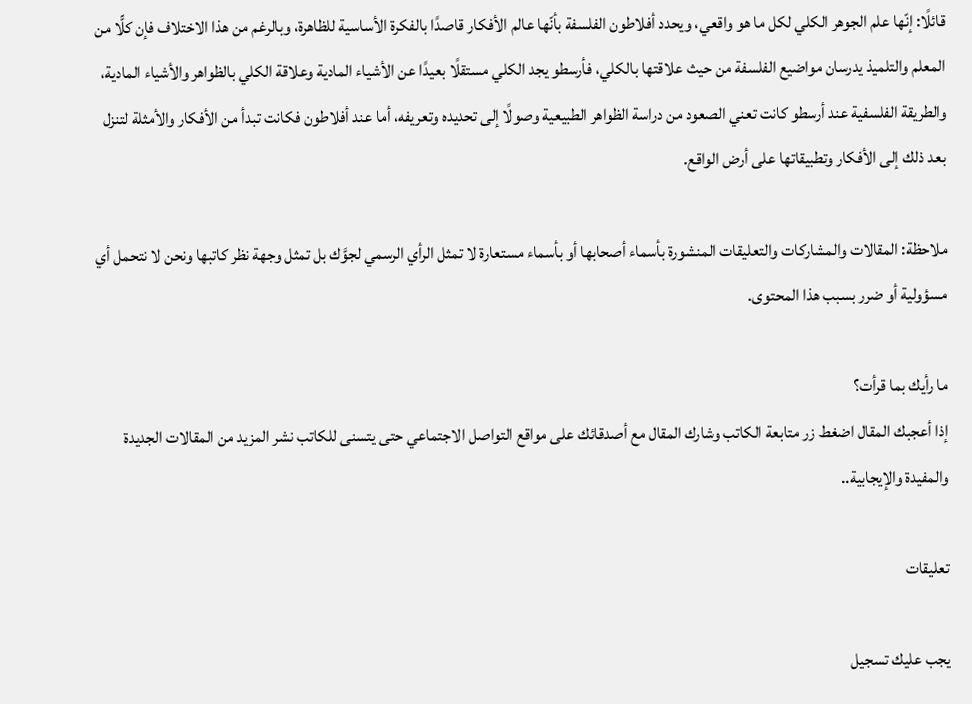قائلًا: إنّها علم الجوهر الكلي لكل ما هو واقعي، ويحدد أفلاطون الفلسفة بأنّها عالم الأفكار قاصدًا بالفكرة الأساسية للظاهرة، وبالرغم من هذا الاختلاف فإن كلًّا من المعلم والتلميذ يدرسان مواضيع الفلسفة من حيث علاقتها بالكلي، فأرسطو يجد الكلي مستقلًا بعيدًا عن الأشياء المادية وعلاقة الكلي بالظواهر والأشياء المادية، والطريقة الفلسفية عند أرسطو كانت تعني الصعود من دراسة الظواهر الطبيعية وصولًا إلى تحديده وتعريفه، أما عند أفلاطون فكانت تبدأ من الأفكار والأمثلة لتنزل بعد ذلك إلى الأفكار وتطبيقاتها على أرض الواقع.

ملاحظة: المقالات والمشاركات والتعليقات المنشورة بأسماء أصحابها أو بأسماء مستعارة لا تمثل الرأي الرسمي لجوَّك بل تمثل وجهة نظر كاتبها ونحن لا نتحمل أي مسؤولية أو ضرر بسبب هذا المحتوى.

ما رأيك بما قرأت؟
إذا أعجبك المقال اضغط زر متابعة الكاتب وشارك المقال مع أصدقائك على مواقع التواصل الاجتماعي حتى يتسنى للكاتب نشر المزيد من المقالات الجديدة والمفيدة والإيجابية..

تعليقات

يجب عليك تسجيل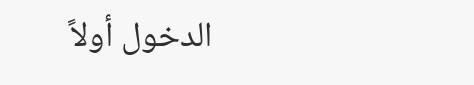الدخول أولاً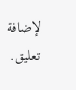لإضافة تعليق.